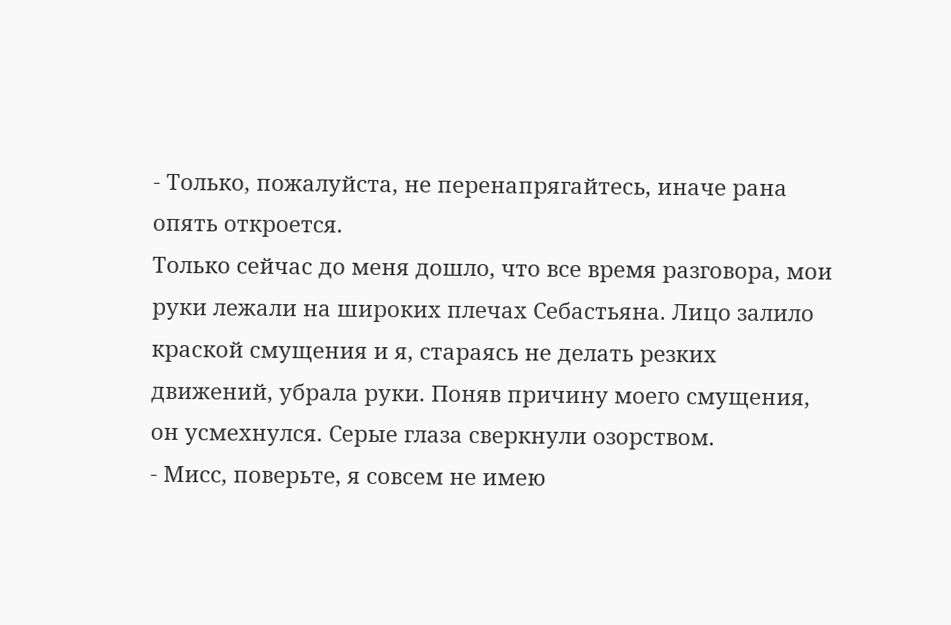- Только, пожалуйста, не перенапрягайтесь, иначе рана опять откроется.
Только сейчас до меня дошло, что все время разговора, мои руки лежали на широких плечах Себастьяна. Лицо залило краской смущения и я, стараясь не делать резких движений, убрала руки. Поняв причину моего смущения, он усмехнулся. Серые глаза сверкнули озорством.
- Мисс, поверьте, я совсем не имею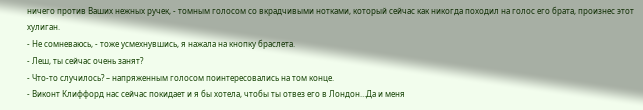ничего против Ваших нежных ручек, - томным голосом со вкрадчивыми нотками, который сейчас как никогда походил на голос его брата, произнес этот хулиган.
- Не сомневаюсь, - тоже усмехнувшись, я нажала на кнопку браслета.
- Леш, ты сейчас очень занят?
- Что-то случилось? – напряженным голосом поинтересовались на том конце.
- Виконт Клиффорд нас сейчас покидает и я бы хотела, чтобы ты отвез его в Лондон…Да и меня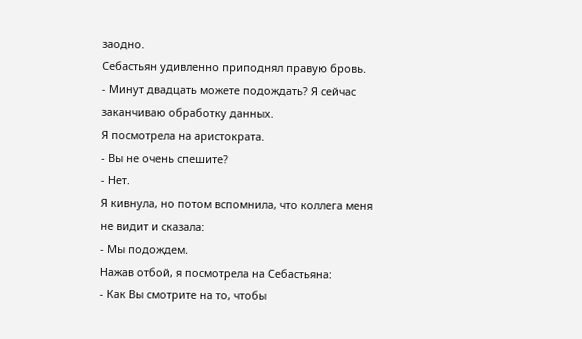заодно.
Себастьян удивленно приподнял правую бровь.
- Минут двадцать можете подождать? Я сейчас заканчиваю обработку данных.
Я посмотрела на аристократа.
- Вы не очень спешите?
- Нет.
Я кивнула, но потом вспомнила, что коллега меня не видит и сказала:
- Мы подождем.
Нажав отбой, я посмотрела на Себастьяна:
- Как Вы смотрите на то, чтобы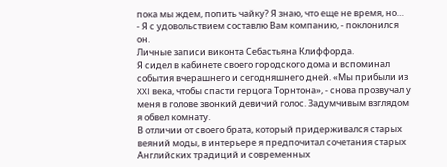пока мы ждем, попить чайку? Я знаю, что еще не время, но…
- Я с удовольствием составлю Вам компанию, - поклонился он.
Личные записи виконта Себастьяна Клиффорда.
Я сидел в кабинете своего городского дома и вспоминал события вчерашнего и сегодняшнего дней. «Мы прибыли из XXI века, чтобы спасти герцога Торнтона», - снова прозвучал у меня в голове звонкий девичий голос. Задумчивым взглядом я обвел комнату.
В отличии от своего брата, который придерживался старых веяний моды, в интерьере я предпочитал сочетания старых Английских традиций и современных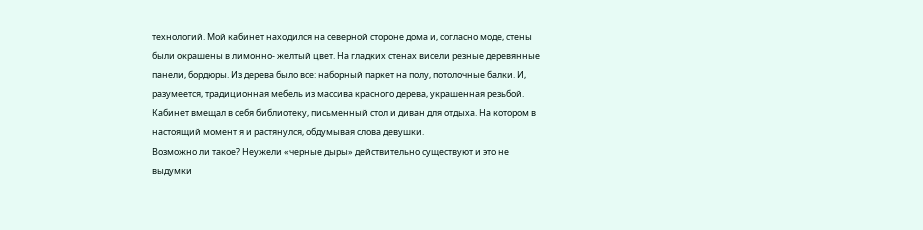технологий. Мой кабинет находился на северной стороне дома и, согласно моде, стены были окрашены в лимонно- желтый цвет. На гладких стенах висели резные деревянные панели, бордюры. Из дерева было все: наборный паркет на полу, потолочные балки. И, разумеется, традиционная мебель из массива красного дерева, украшенная резьбой. Кабинет вмещал в себя библиотеку, письменный стол и диван для отдыха. На котором в настоящий момент я и растянулся, обдумывая слова девушки.
Возможно ли такое? Неужели «черные дыры» действительно существуют и это не выдумки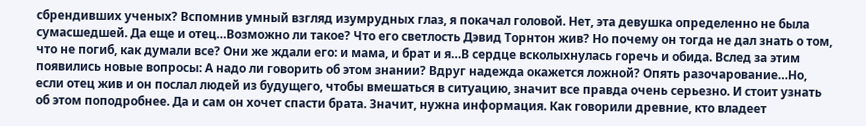сбрендивших ученых? Вспомнив умный взгляд изумрудных глаз, я покачал головой. Нет, эта девушка определенно не была сумасшедшей. Да еще и отец…Возможно ли такое? Что его светлость Дэвид Торнтон жив? Но почему он тогда не дал знать о том, что не погиб, как думали все? Они же ждали его: и мама, и брат и я…В сердце всколыхнулась горечь и обида. Вслед за этим появились новые вопросы: А надо ли говорить об этом знании? Вдруг надежда окажется ложной? Опять разочарование…Но, если отец жив и он послал людей из будущего, чтобы вмешаться в ситуацию, значит все правда очень серьезно. И стоит узнать об этом поподробнее. Да и сам он хочет спасти брата. Значит, нужна информация. Как говорили древние, кто владеет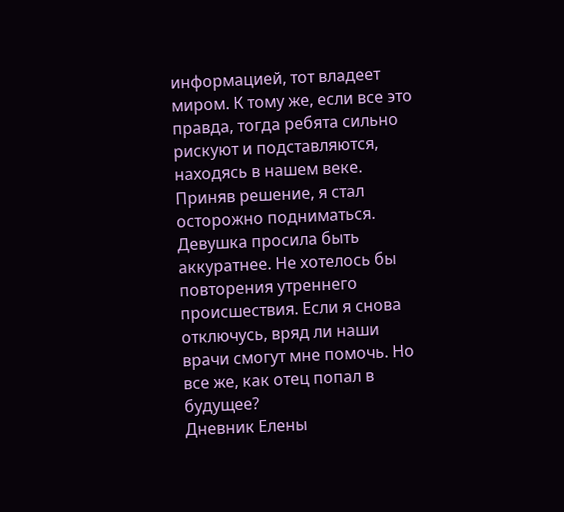информацией, тот владеет миром. К тому же, если все это правда, тогда ребята сильно рискуют и подставляются, находясь в нашем веке. Приняв решение, я стал осторожно подниматься. Девушка просила быть аккуратнее. Не хотелось бы повторения утреннего происшествия. Если я снова отключусь, вряд ли наши врачи смогут мне помочь. Но все же, как отец попал в будущее?
Дневник Елены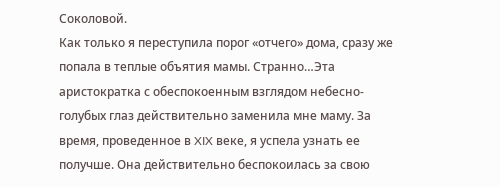Соколовой.
Как только я переступила порог «отчего» дома, сразу же попала в теплые объятия мамы. Странно…Эта аристократка с обеспокоенным взглядом небесно-голубых глаз действительно заменила мне маму. За время, проведенное в XIX веке, я успела узнать ее получше. Она действительно беспокоилась за свою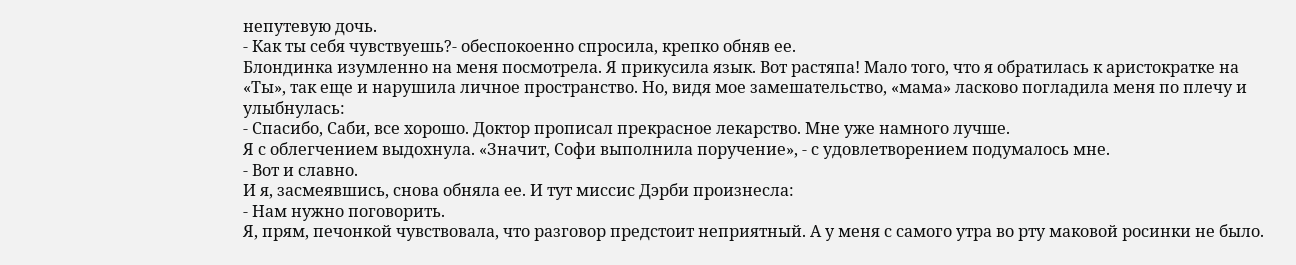непутевую дочь.
- Как ты себя чувствуешь?- обеспокоенно спросила, крепко обняв ее.
Блондинка изумленно на меня посмотрела. Я прикусила язык. Вот растяпа! Мало того, что я обратилась к аристократке на «Ты», так еще и нарушила личное пространство. Но, видя мое замешательство, «мама» ласково погладила меня по плечу и улыбнулась:
- Спасибо, Саби, все хорошо. Доктор прописал прекрасное лекарство. Мне уже намного лучше.
Я с облегчением выдохнула. «Значит, Софи выполнила поручение», - с удовлетворением подумалось мне.
- Вот и славно.
И я, засмеявшись, снова обняла ее. И тут миссис Дэрби произнесла:
- Нам нужно поговорить.
Я, прям, печонкой чувствовала, что разговор предстоит неприятный. А у меня с самого утра во рту маковой росинки не было.